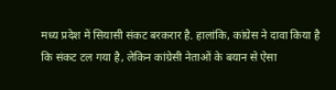मध्य प्रदेश में सियासी संकट बरकरार है. हालांकि, कांग्रेस ने दावा किया है कि संकट टल गया है, लेकिन कांग्रेसी नेताओं के बयान से ऐसा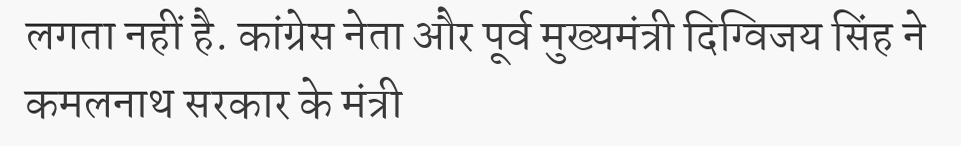लगता नहीं है. कांग्रेस नेता और पूर्व मुख्यमंत्री दिग्विजय सिंह ने कमलनाथ सरकार के मंत्री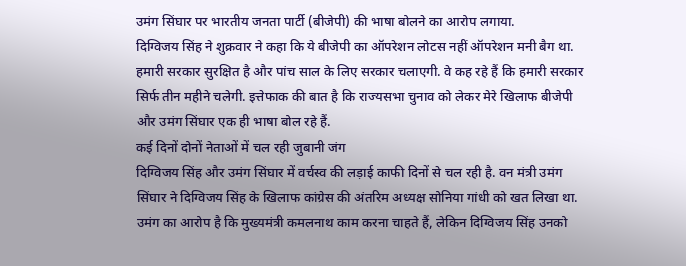उमंग सिंघार पर भारतीय जनता पार्टी (बीजेपी) की भाषा बोलने का आरोप लगाया.
दिग्विजय सिंह ने शुक्रवार ने कहा कि ये बीजेपी का ऑपरेशन लोटस नहीं ऑपरेशन मनी बैग था. हमारी सरकार सुरक्षित है और पांच साल के लिए सरकार चलाएगी. वे कह रहे हैं कि हमारी सरकार सिर्फ तीन महीने चलेगी. इत्तेफाक की बात है कि राज्यसभा चुनाव को लेकर मेरे खिलाफ बीजेपी और उमंग सिंघार एक ही भाषा बोल रहे हैं.
कई दिनों दोनों नेताओं में चल रही जुबानी जंग
दिग्विजय सिंह और उमंग सिंघार में वर्चस्व की लड़ाई काफी दिनों से चल रही है. वन मंत्री उमंग सिंघार ने दिग्विजय सिंह के खिलाफ कांग्रेस की अंतरिम अध्यक्ष सोनिया गांधी को खत लिखा था. उमंग का आरोप है कि मुख्यमंत्री कमलनाथ काम करना चाहते हैं, लेकिन दिग्विजय सिंह उनको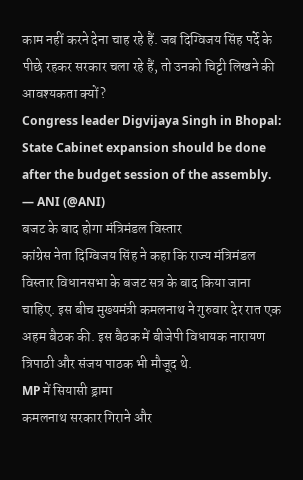काम नहीं करने देना चाह रहे हैं. जब दिग्विजय सिंह पर्दे के पीछे रहकर सरकार चला रहे हैं, तो उनको चिट्टी लिखने की आवश्यकता क्यों?
Congress leader Digvijaya Singh in Bhopal: State Cabinet expansion should be done after the budget session of the assembly.
— ANI (@ANI)
बजट के बाद होगा मंत्रिमंडल विस्तार
कांग्रेस नेता दिग्विजय सिंह ने कहा कि राज्य मंत्रिमंडल विस्तार विधानसभा के बजट सत्र के बाद किया जाना चाहिए. इस बीच मुख्यमंत्री कमलनाथ ने गुरुवार देर रात एक अहम बैठक की. इस बैठक में बीजेपी विधायक नारायण त्रिपाठी और संजय पाठक भी मौजूद थे.
MP में सियासी ड्रामा
कमलनाथ सरकार गिराने और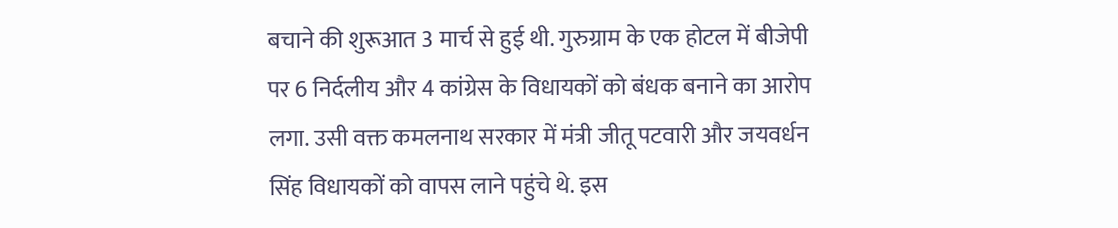बचाने की शुरूआत 3 मार्च से हुई थी. गुरुग्राम के एक होटल में बीजेपी पर 6 निर्दलीय और 4 कांग्रेस के विधायकों को बंधक बनाने का आरोप लगा. उसी वक्त कमलनाथ सरकार में मंत्री जीतू पटवारी और जयवर्धन सिंह विधायकों को वापस लाने पहुंचे थे. इस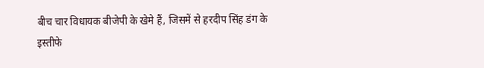बीच चार विधायक बीजेपी के खेमे हैं, जिसमें से हरदीप सिंह डंग के इस्तीफे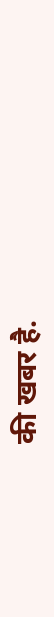की खबर है.